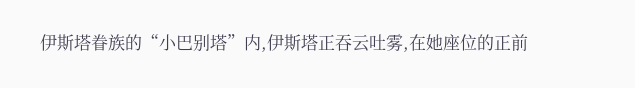伊斯塔眷族的“小巴别塔”内,伊斯塔正吞云吐雾,在她座位的正前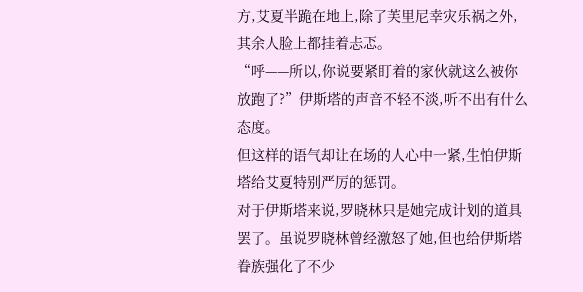方,艾夏半跪在地上,除了芙里尼幸灾乐祸之外,其余人脸上都挂着忐忑。
“呼——所以,你说要紧盯着的家伙就这么被你放跑了?”伊斯塔的声音不轻不淡,听不出有什么态度。
但这样的语气却让在场的人心中一紧,生怕伊斯塔给艾夏特别严厉的惩罚。
对于伊斯塔来说,罗晓林只是她完成计划的道具罢了。虽说罗晓林曾经激怒了她,但也给伊斯塔眷族强化了不少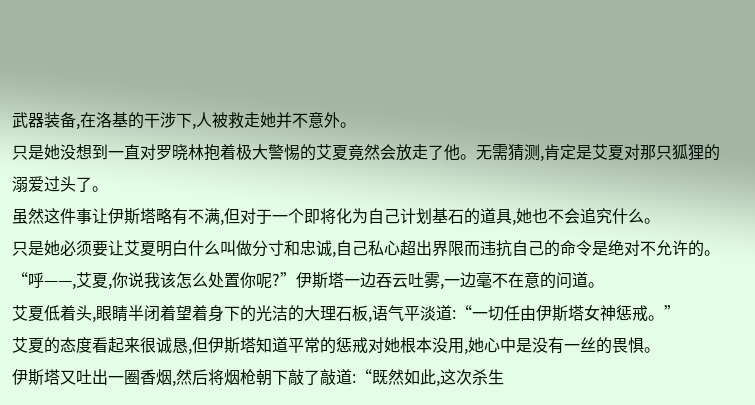武器装备,在洛基的干涉下,人被救走她并不意外。
只是她没想到一直对罗晓林抱着极大警惕的艾夏竟然会放走了他。无需猜测,肯定是艾夏对那只狐狸的溺爱过头了。
虽然这件事让伊斯塔略有不满,但对于一个即将化为自己计划基石的道具,她也不会追究什么。
只是她必须要让艾夏明白什么叫做分寸和忠诚,自己私心超出界限而违抗自己的命令是绝对不允许的。
“呼——,艾夏,你说我该怎么处置你呢?”伊斯塔一边吞云吐雾,一边毫不在意的问道。
艾夏低着头,眼睛半闭着望着身下的光洁的大理石板,语气平淡道:“一切任由伊斯塔女神惩戒。”
艾夏的态度看起来很诚恳,但伊斯塔知道平常的惩戒对她根本没用,她心中是没有一丝的畏惧。
伊斯塔又吐出一圈香烟,然后将烟枪朝下敲了敲道:“既然如此,这次杀生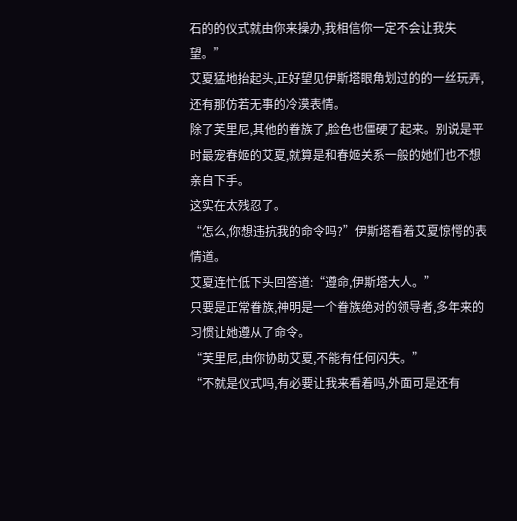石的的仪式就由你来操办,我相信你一定不会让我失望。”
艾夏猛地抬起头,正好望见伊斯塔眼角划过的的一丝玩弄,还有那仿若无事的冷漠表情。
除了芙里尼,其他的眷族了,脸色也僵硬了起来。别说是平时最宠春姬的艾夏,就算是和春姬关系一般的她们也不想亲自下手。
这实在太残忍了。
“怎么,你想违抗我的命令吗?”伊斯塔看着艾夏惊愕的表情道。
艾夏连忙低下头回答道:“遵命,伊斯塔大人。”
只要是正常眷族,神明是一个眷族绝对的领导者,多年来的习惯让她遵从了命令。
“芙里尼,由你协助艾夏,不能有任何闪失。”
“不就是仪式吗,有必要让我来看着吗,外面可是还有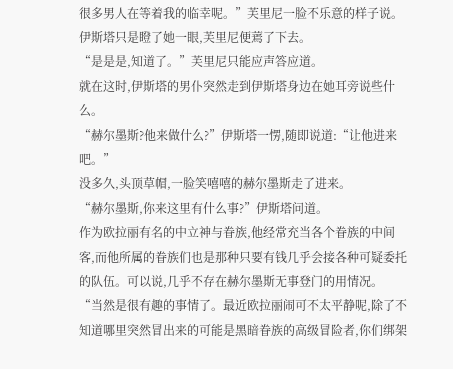很多男人在等着我的临幸呢。”芙里尼一脸不乐意的样子说。
伊斯塔只是瞪了她一眼,芙里尼便蔫了下去。
“是是是,知道了。”芙里尼只能应声答应道。
就在这时,伊斯塔的男仆突然走到伊斯塔身边在她耳旁说些什么。
“赫尔墨斯?他来做什么?”伊斯塔一愣,随即说道:“让他进来吧。”
没多久,头顶草帽,一脸笑嘻嘻的赫尔墨斯走了进来。
“赫尔墨斯,你来这里有什么事?”伊斯塔问道。
作为欧拉丽有名的中立神与眷族,他经常充当各个眷族的中间客,而他所属的眷族们也是那种只要有钱几乎会接各种可疑委托的队伍。可以说,几乎不存在赫尔墨斯无事登门的用情况。
“当然是很有趣的事情了。最近欧拉丽闹可不太平静呢,除了不知道哪里突然冒出来的可能是黑暗眷族的高级冒险者,你们绑架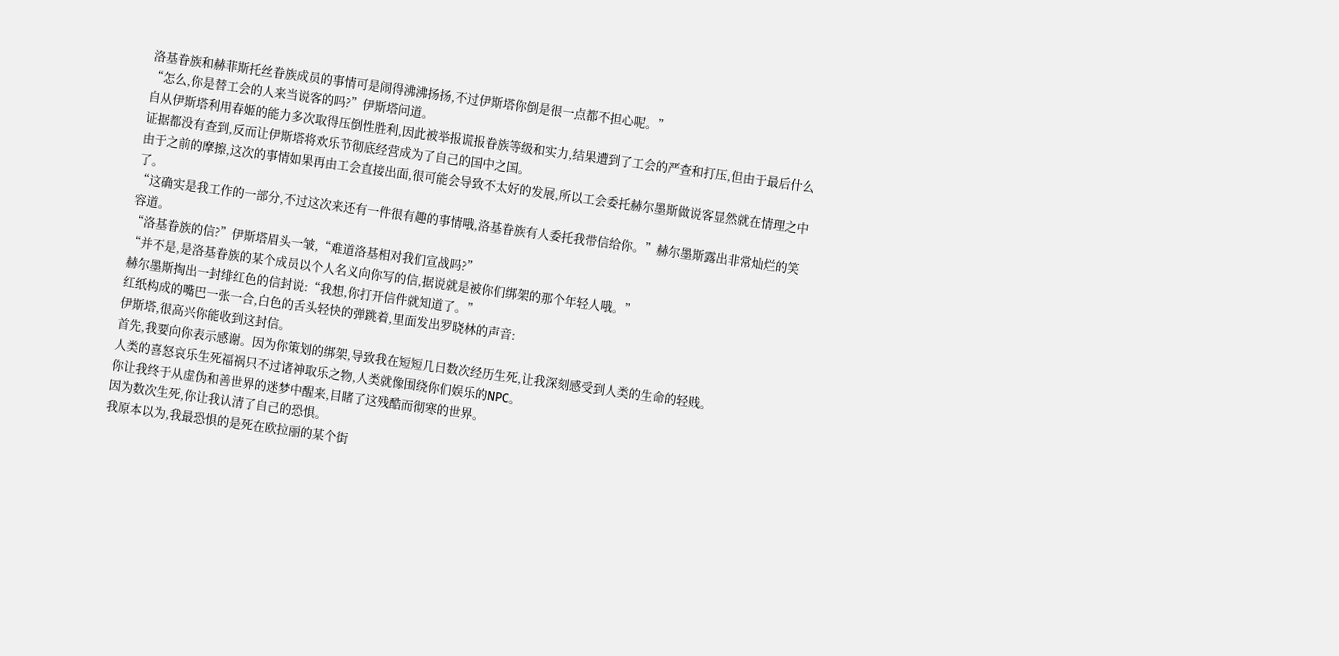洛基眷族和赫菲斯托丝眷族成员的事情可是闹得沸沸扬扬,不过伊斯塔你倒是很一点都不担心呢。”
“怎么,你是替工会的人来当说客的吗?”伊斯塔问道。
自从伊斯塔利用春姬的能力多次取得压倒性胜利,因此被举报谎报眷族等级和实力,结果遭到了工会的严查和打压,但由于最后什么证据都没有查到,反而让伊斯塔将欢乐节彻底经营成为了自己的国中之国。
由于之前的摩擦,这次的事情如果再由工会直接出面,很可能会导致不太好的发展,所以工会委托赫尔墨斯做说客显然就在情理之中了。
“这确实是我工作的一部分,不过这次来还有一件很有趣的事情哦,洛基眷族有人委托我带信给你。”赫尔墨斯露出非常灿烂的笑容道。
“洛基眷族的信?”伊斯塔眉头一皱,“难道洛基相对我们宣战吗?”
“并不是,是洛基眷族的某个成员以个人名义向你写的信,据说就是被你们绑架的那个年轻人哦。”
赫尔墨斯掏出一封绯红色的信封说:“我想,你打开信件就知道了。”
红纸构成的嘴巴一张一合,白色的舌头轻快的弹跳着,里面发出罗晓林的声音:
伊斯塔,很高兴你能收到这封信。
首先,我要向你表示感谢。因为你策划的绑架,导致我在短短几日数次经历生死,让我深刻感受到人类的生命的轻贱。
人类的喜怒哀乐生死福祸只不过诸神取乐之物,人类就像围绕你们娱乐的NPC。
你让我终于从虚伪和善世界的迷梦中醒来,目睹了这残酷而彻寒的世界。
因为数次生死,你让我认清了自己的恐惧。
我原本以为,我最恐惧的是死在欧拉丽的某个街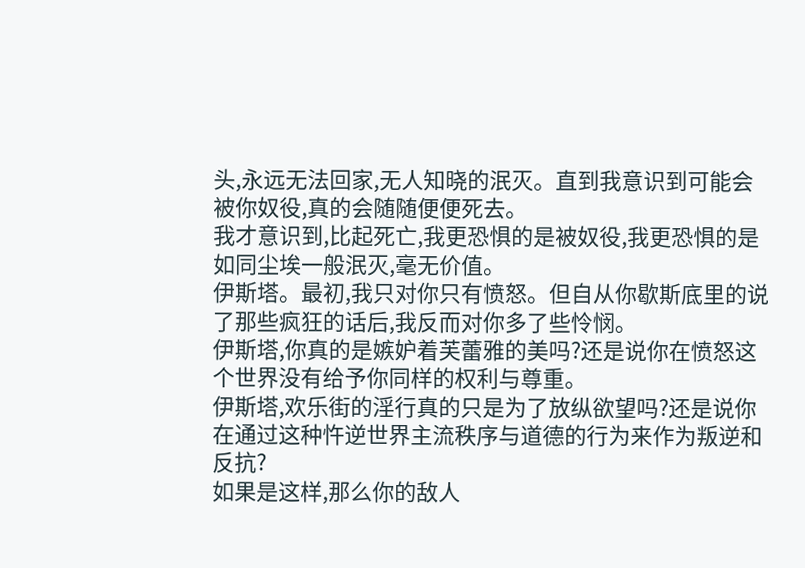头,永远无法回家,无人知晓的泯灭。直到我意识到可能会被你奴役,真的会随随便便死去。
我才意识到,比起死亡,我更恐惧的是被奴役,我更恐惧的是如同尘埃一般泯灭,毫无价值。
伊斯塔。最初,我只对你只有愤怒。但自从你歇斯底里的说了那些疯狂的话后,我反而对你多了些怜悯。
伊斯塔,你真的是嫉妒着芙蕾雅的美吗?还是说你在愤怒这个世界没有给予你同样的权利与尊重。
伊斯塔,欢乐街的淫行真的只是为了放纵欲望吗?还是说你在通过这种忤逆世界主流秩序与道德的行为来作为叛逆和反抗?
如果是这样,那么你的敌人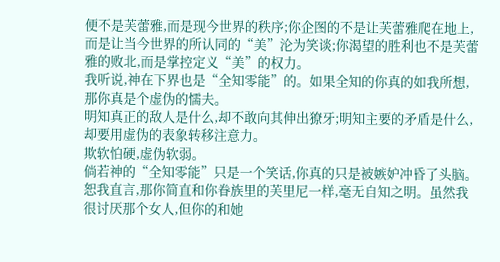便不是芙蕾雅,而是现今世界的秩序;你企图的不是让芙蕾雅爬在地上,而是让当今世界的所认同的“美”沦为笑谈;你渴望的胜利也不是芙蕾雅的败北,而是掌控定义“美”的权力。
我听说,神在下界也是“全知零能”的。如果全知的你真的如我所想,那你真是个虚伪的懦夫。
明知真正的敌人是什么,却不敢向其伸出獠牙;明知主要的矛盾是什么,却要用虚伪的表象转移注意力。
欺软怕硬,虚伪软弱。
倘若神的“全知零能”只是一个笑话,你真的只是被嫉妒冲昏了头脑。
恕我直言,那你简直和你眷族里的芙里尼一样,毫无自知之明。虽然我很讨厌那个女人,但你的和她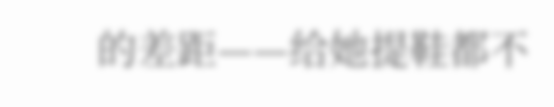的差距——给她提鞋都不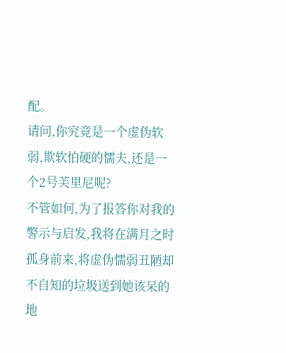配。
请问,你究竟是一个虚伪软弱,欺软怕硬的懦夫,还是一个2号芙里尼呢?
不管如何,为了报答你对我的警示与启发,我将在满月之时孤身前来,将虚伪懦弱丑陋却不自知的垃圾送到她该呆的地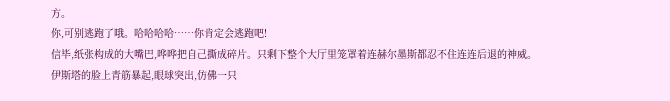方。
你,可别逃跑了哦。哈哈哈哈……你肯定会逃跑吧!
信毕,纸张构成的大嘴巴,哗哗把自己撕成碎片。只剩下整个大厅里笼罩着连赫尔墨斯都忍不住连连后退的神威。
伊斯塔的脸上青筋暴起,眼球突出,仿佛一只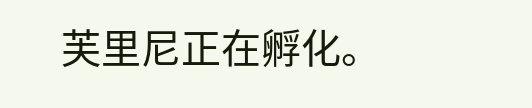芙里尼正在孵化。